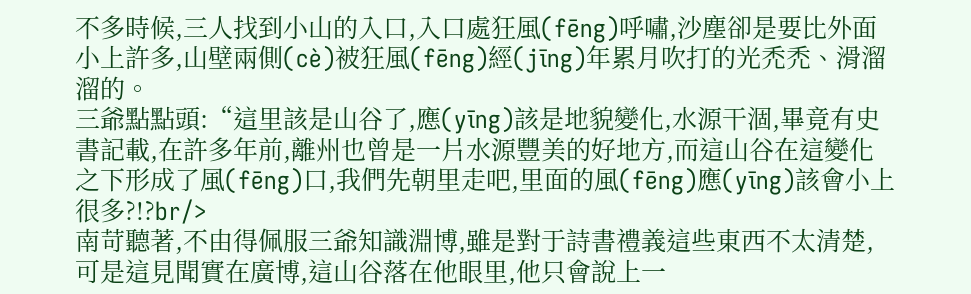不多時候,三人找到小山的入口,入口處狂風(fēng)呼嘯,沙塵卻是要比外面小上許多,山壁兩側(cè)被狂風(fēng)經(jīng)年累月吹打的光禿禿、滑溜溜的。
三爺點點頭:“這里該是山谷了,應(yīng)該是地貌變化,水源干涸,畢竟有史書記載,在許多年前,離州也曾是一片水源豐美的好地方,而這山谷在這變化之下形成了風(fēng)口,我們先朝里走吧,里面的風(fēng)應(yīng)該會小上很多?!?br/>
南苛聽著,不由得佩服三爺知識淵博,雖是對于詩書禮義這些東西不太清楚,可是這見聞實在廣博,這山谷落在他眼里,他只會說上一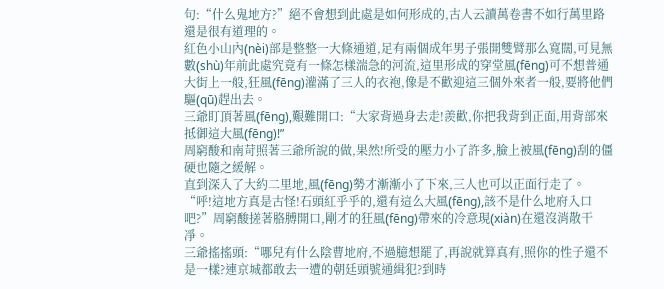句:“什么鬼地方?”絕不會想到此處是如何形成的,古人云讀萬卷書不如行萬里路還是很有道理的。
紅色小山內(nèi)部是整整一大條通道,足有兩個成年男子張開雙臂那么寬闊,可見無數(shù)年前此處究竟有一條怎樣湍急的河流,這里形成的穿堂風(fēng)可不想普通大街上一般,狂風(fēng)灌滿了三人的衣袍,像是不歡迎這三個外來者一般,要將他們驅(qū)趕出去。
三爺盯頂著風(fēng),艱難開口:“大家背過身去走!羨歡,你把我背到正面,用背部來抵御這大風(fēng)!”
周窮酸和南苛照著三爺所說的做,果然!所受的壓力小了許多,臉上被風(fēng)刮的僵硬也隨之緩解。
直到深入了大約二里地,風(fēng)勢才漸漸小了下來,三人也可以正面行走了。
“呼!這地方真是古怪!石頭紅乎乎的,還有這么大風(fēng),該不是什么地府入口吧?”周窮酸搓著胳膊開口,剛才的狂風(fēng)帶來的冷意現(xiàn)在還沒消散干凈。
三爺搖搖頭:“哪兒有什么陰曹地府,不過臆想罷了,再說就算真有,照你的性子還不是一樣?連京城都敢去一遭的朝廷頭號通緝犯?到時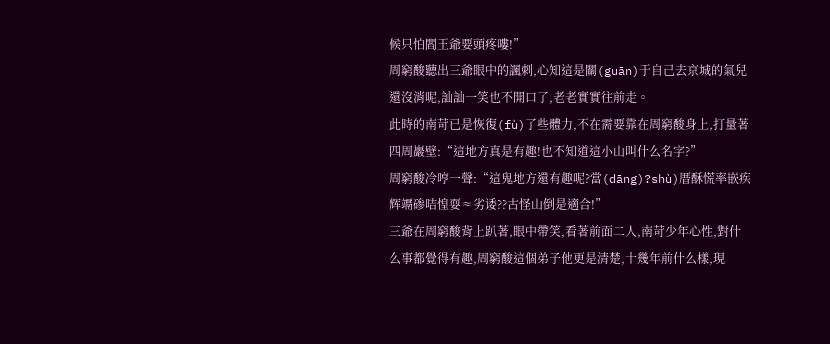候只怕閻王爺要頭疼嘍!”
周窮酸聽出三爺眼中的諷刺,心知這是關(guān)于自己去京城的氣兒還沒消呢,訕訕一笑也不開口了,老老實實往前走。
此時的南苛已是恢復(fù)了些體力,不在需要靠在周窮酸身上,打量著四周巖壁:“這地方真是有趣!也不知道這小山叫什么名字?”
周窮酸冷哼一聲:“這鬼地方還有趣呢?當(dāng)?shù)厝酥慌率嵌疾辉竵碜咭惶耍≈劣诿??古怪山倒是適合!”
三爺在周窮酸背上趴著,眼中帶笑,看著前面二人,南苛少年心性,對什么事都覺得有趣,周窮酸這個弟子他更是清楚,十幾年前什么樣,現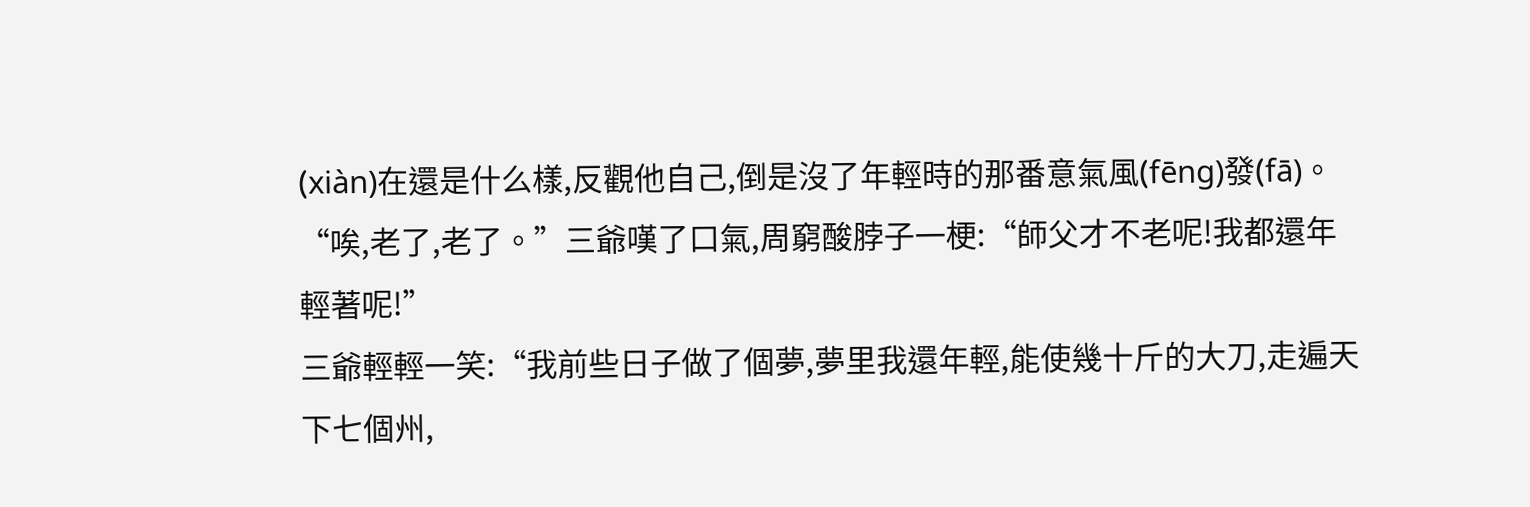(xiàn)在還是什么樣,反觀他自己,倒是沒了年輕時的那番意氣風(fēng)發(fā)。
“唉,老了,老了。”三爺嘆了口氣,周窮酸脖子一梗:“師父才不老呢!我都還年輕著呢!”
三爺輕輕一笑:“我前些日子做了個夢,夢里我還年輕,能使幾十斤的大刀,走遍天下七個州,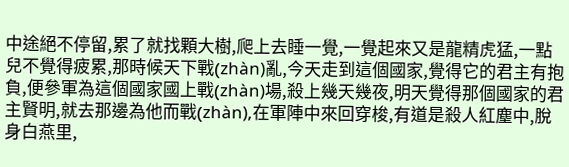中途絕不停留,累了就找顆大樹,爬上去睡一覺,一覺起來又是龍精虎猛,一點兒不覺得疲累,那時候天下戰(zhàn)亂,今天走到這個國家,覺得它的君主有抱負,便參軍為這個國家國上戰(zhàn)場,殺上幾天幾夜,明天覺得那個國家的君主賢明,就去那邊為他而戰(zhàn),在軍陣中來回穿梭,有道是殺人紅塵中,脫身白燕里,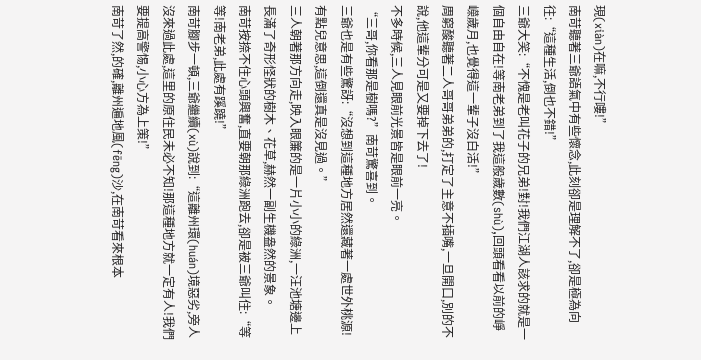現(xiàn)在嘛,不行嘍!”
南苛聽著三爺語氣中有些懷念,此刻卻是理解不了,卻是極為向往:“這種生活,倒也不錯!”
三爺大笑:“不愧是老叫花子的兄弟!對!我們江湖人該求的就是一個自由自在!等南老弟到了我這般歲數(shù),回頭看看以前的崢嶸歲月,也覺得這一輩子沒白活!”
周窮酸聽著二人哥哥弟弟的,打定了主意不插嘴,一旦開口,別的不說,他這輩分可是又要掉下去了!
不多時候,三人見眼前光景皆是眼前一亮。
“三哥,你看那是樹嗎?”南苛驚喜到。
三爺也是有些驚訝:“沒想到這種地方居然還藏著一處世外桃源!有點兒意思,這倒還真是沒見過。”
三人朝著那方向走,映入眼簾的是一片小小的綠洲,一汪池塘邊上長滿了奇形怪狀的樹木、花草,赫然一副生機盎然的景象。
南苛按捺不住心頭興奮,直要朝那綠洲跑去,卻是被三爺叫住:“等等!南老弟,此處有蹊蹺!”
南苛腳步一頓,三爺繼續(xù)說到:“這離州環(huán)境惡劣,旁人沒來過此處,這里的原住民未必不知!那這種地方就一定有人!我們要提高警惕,小心方為上策!”
南苛了然,的確,離州遍地風(fēng)沙,在南苛看來根本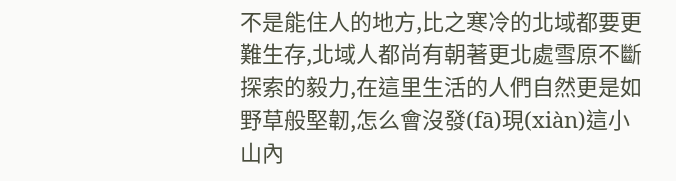不是能住人的地方,比之寒冷的北域都要更難生存,北域人都尚有朝著更北處雪原不斷探索的毅力,在這里生活的人們自然更是如野草般堅韌,怎么會沒發(fā)現(xiàn)這小山內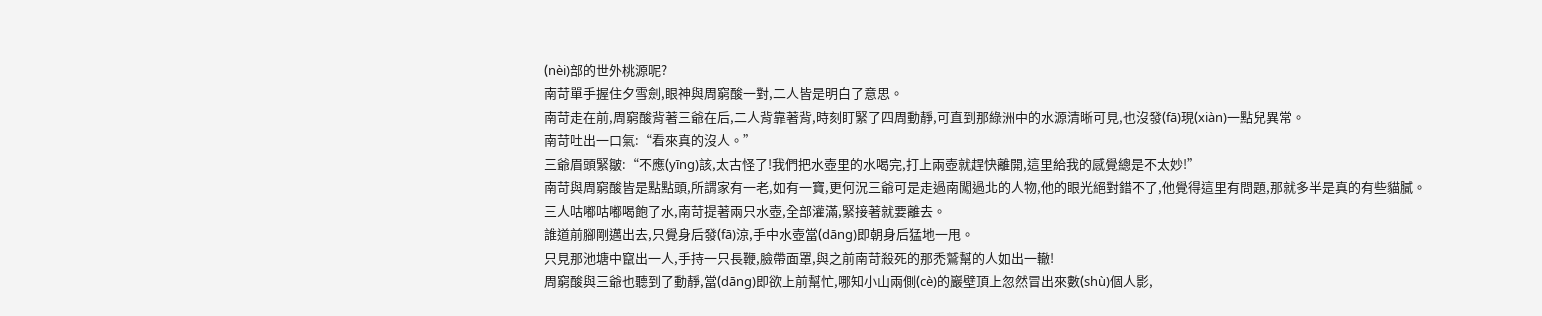(nèi)部的世外桃源呢?
南苛單手握住夕雪劍,眼神與周窮酸一對,二人皆是明白了意思。
南苛走在前,周窮酸背著三爺在后,二人背靠著背,時刻盯緊了四周動靜,可直到那綠洲中的水源清晰可見,也沒發(fā)現(xiàn)一點兒異常。
南苛吐出一口氣:“看來真的沒人。”
三爺眉頭緊皺:“不應(yīng)該,太古怪了!我們把水壺里的水喝完,打上兩壺就趕快離開,這里給我的感覺總是不太妙!”
南苛與周窮酸皆是點點頭,所謂家有一老,如有一寶,更何況三爺可是走過南闖過北的人物,他的眼光絕對錯不了,他覺得這里有問題,那就多半是真的有些貓膩。
三人咕嘟咕嘟喝飽了水,南苛提著兩只水壺,全部灌滿,緊接著就要離去。
誰道前腳剛邁出去,只覺身后發(fā)涼,手中水壺當(dāng)即朝身后猛地一甩。
只見那池塘中竄出一人,手持一只長鞭,臉帶面罩,與之前南苛殺死的那禿鷲幫的人如出一轍!
周窮酸與三爺也聽到了動靜,當(dāng)即欲上前幫忙,哪知小山兩側(cè)的巖壁頂上忽然冒出來數(shù)個人影,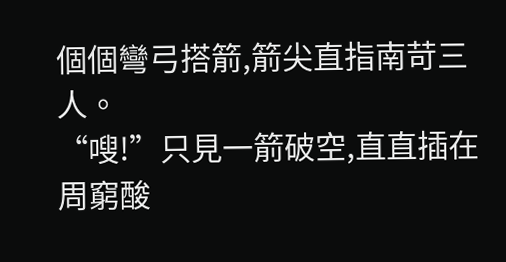個個彎弓搭箭,箭尖直指南苛三人。
“嗖!”只見一箭破空,直直插在周窮酸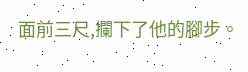面前三尺,攔下了他的腳步。